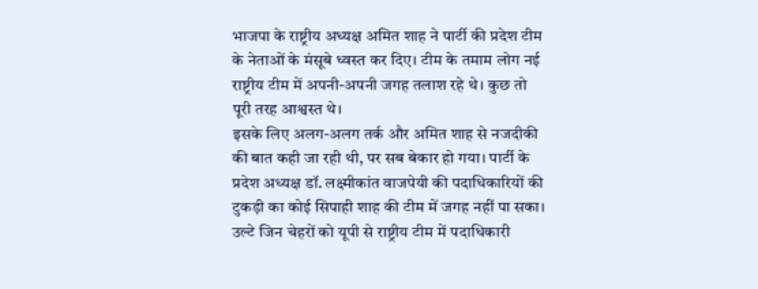भाजपा के राष्ट्रीय अध्यक्ष अमित शाह ने पार्टी की प्रदेश टीम के नेताओं के मंसूबे ध्वस्त कर दिए। टीम के तमाम लोग नई राष्ट्रीय टीम में अपनी-अपनी जगह तलाश रहे थे। कुछ तो पूरी तरह आश्वस्त थे।
इसके लिए अलग-अलग तर्क और अमित शाह से नजदीकी की बात कही जा रही थी, पर सब बेकार हो गया। पार्टी के प्रदेश अध्यक्ष डॉ. लक्ष्मीकांत वाजपेयी की पदाधिकारियों की टुकड़ी का कोई सिपाही शाह की टीम में जगह नहीं पा सका।
उल्टे जिन चेहरों को यूपी से राष्ट्रीय टीम में पदाधिकारी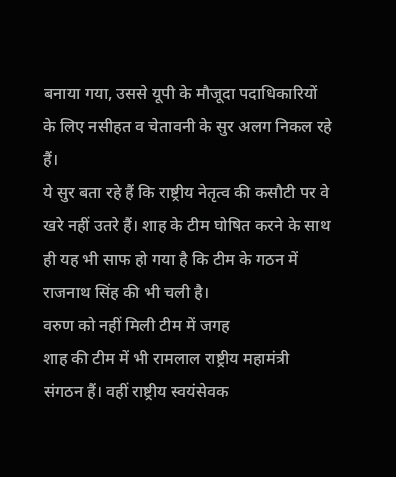बनाया गया, उससे यूपी के मौजूदा पदाधिकारियों के लिए नसीहत व चेतावनी के सुर अलग निकल रहे हैं।
ये सुर बता रहे हैं कि राष्ट्रीय नेतृत्व की कसौटी पर वे खरे नहीं उतरे हैं। शाह के टीम घोषित करने के साथ ही यह भी साफ हो गया है कि टीम के गठन में राजनाथ सिंह की भी चली है।
वरुण को नहीं मिली टीम में जगह
शाह की टीम में भी रामलाल राष्ट्रीय महामंत्री संगठन हैं। वहीं राष्ट्रीय स्वयंसेवक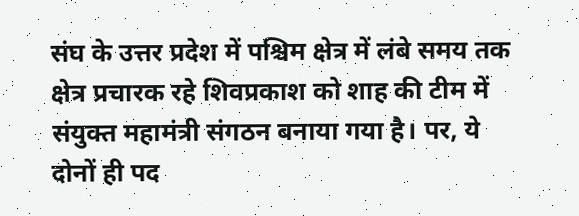संघ के उत्तर प्रदेश में पश्चिम क्षेत्र में लंबे समय तक क्षेत्र प्रचारक रहे शिवप्रकाश को शाह की टीम में संयुक्त महामंत्री संगठन बनाया गया है। पर, ये दोनों ही पद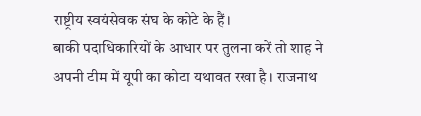राष्ट्रीय स्वयंसेवक संघ के कोटे के हैं।
बाकी पदाधिकारियों के आधार पर तुलना करें तो शाह ने अपनी टीम में यूपी का कोटा यथावत रखा है। राजनाथ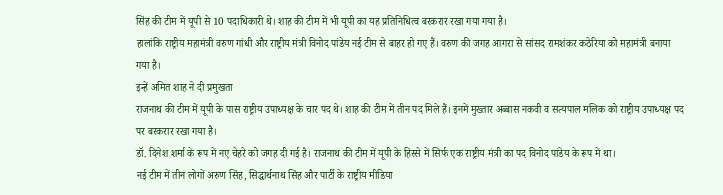सिंह की टीम में यूपी से 10 पदाधिकारी थे। शाह की टीम में भी यूपी का यह प्रतिनिधित्व बरकरार रखा गया गया है।
हालांकि राष्ट्रीय महामंत्री वरुण गांधी और राष्ट्रीय मंत्री विनोद पांडेय नई टीम से बाहर हो गए हैं। वरुण की जगह आगरा से सांसद रामशंकर कठेरिया को महामंत्री बनाया गया है।
इन्हें अमित शाह ने दी प्रमुखता
राजनाथ की टीम में यूपी के पास राष्ट्रीय उपाध्यक्ष के चार पद थे। शाह की टीम में तीन पद मिले हैं। इनमें मुख्तार अब्बास नकवी व सत्यपाल मलिक को राष्ट्रीय उपाध्यक्ष पद पर बरकरार रखा गया है।
डॉ. दिनेश शर्मा के रूप में नए चेहरे को जगह दी गई है। राजनाथ की टीम में यूपी के हिस्से में सिर्फ एक राष्ट्रीय मंत्री का पद विनोद पांडेय के रूप में था।
नई टीम में तीन लोगों अरुण सिंह, सिद्धार्थनाथ सिंह और पार्टी के राष्ट्रीय मीडिया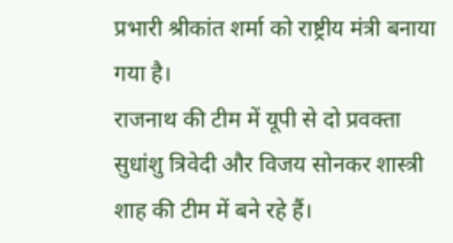प्रभारी श्रीकांत शर्मा को राष्ट्रीय मंत्री बनाया गया है।
राजनाथ की टीम में यूपी से दो प्रवक्ता सुधांशु त्रिवेदी और विजय सोनकर शास्त्री शाह की टीम में बने रहे हैं।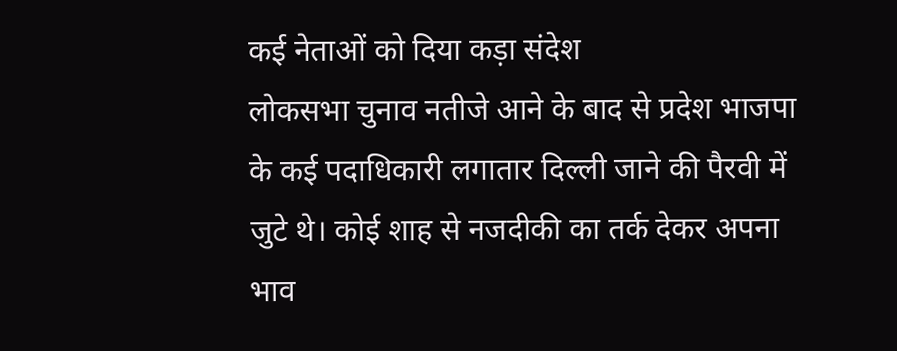कई नेताओं को दिया कड़ा संदेश
लोकसभा चुनाव नतीजे आने के बाद से प्रदेश भाजपा के कई पदाधिकारी लगातार दिल्ली जाने की पैरवी में जुटे थे। कोई शाह से नजदीकी का तर्क देकर अपना भाव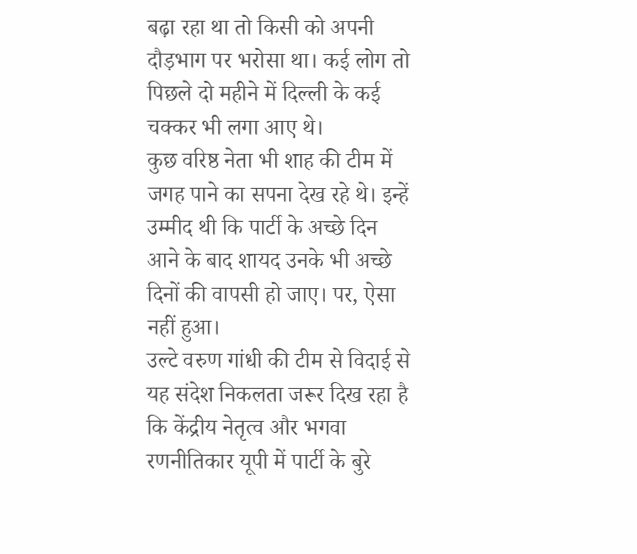बढ़ा रहा था तो किसी को अपनी दौड़भाग पर भरोसा था। कई लोग तो पिछले दो महीने में दिल्ली के कई चक्कर भी लगा आए थे।
कुछ वरिष्ठ नेता भी शाह की टीम में जगह पाने का सपना देख रहे थे। इन्हें उम्मीद थी कि पार्टी के अच्छे दिन आने के बाद शायद उनके भी अच्छे दिनों की वापसी हो जाए। पर, ऐसा नहीं हुआ।
उल्टे वरुण गांधी की टीम से विदाई से यह संदेश निकलता जरूर दिख रहा है कि केंद्रीय नेतृत्व और भगवा रणनीतिकार यूपी में पार्टी के बुरे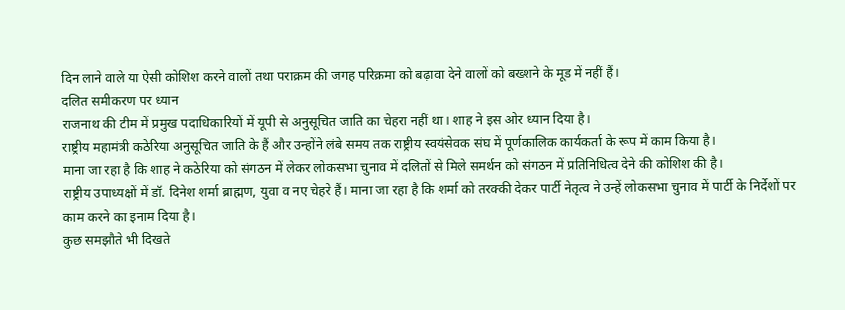दिन लाने वाले या ऐसी कोशिश करने वालों तथा पराक्रम की जगह परिक्रमा को बढ़ावा देने वालों को बख्शने के मूड में नहीं हैं।
दलित समीकरण पर ध्यान
राजनाथ की टीम में प्रमुख पदाधिकारियों में यूपी से अनुसूचित जाति का चेहरा नहीं था। शाह ने इस ओर ध्यान दिया है।
राष्ट्रीय महामंत्री कठेरिया अनुसूचित जाति के हैं और उन्होंने लंबे समय तक राष्ट्रीय स्वयंसेवक संघ में पूर्णकालिक कार्यकर्ता के रूप में काम किया है।
माना जा रहा है कि शाह ने कठेरिया को संगठन में लेकर लोकसभा चुनाव में दलितों से मिले समर्थन को संगठन में प्रतिनिधित्व देने की कोशिश की है।
राष्ट्रीय उपाध्यक्षों में डॉ. दिनेश शर्मा ब्राह्मण, युवा व नए चेहरे हैं। माना जा रहा है कि शर्मा को तरक्की देकर पार्टी नेतृत्व ने उन्हें लोकसभा चुनाव में पार्टी के निर्देशों पर काम करने का इनाम दिया है।
कुछ समझौते भी दिखते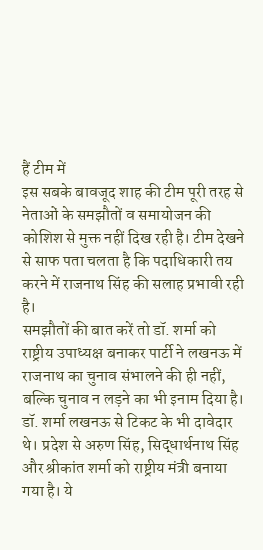हैं टीम में
इस सबके बावजूद शाह की टीम पूरी तरह से नेताओं के समझौतों व समायोजन की कोशिश से मुक्त नहीं दिख रही है। टीम देखने से साफ पता चलता है कि पदाधिकारी तय करने में राजनाथ सिंह की सलाह प्रभावी रही है।
समझौतों की बात करें तो डॉ. शर्मा को राष्ट्रीय उपाध्यक्ष बनाकर पार्टी ने लखनऊ में राजनाथ का चुनाव संभालने की ही नहीं, बल्कि चुनाव न लड़ने का भी इनाम दिया है। डॉ. शर्मा लखनऊ से टिकट के भी दावेदार थे। प्रदेश से अरुण सिंह, सिद्धार्थनाथ सिंह और श्रीकांत शर्मा को राष्ट्रीय मंत्री बनाया गया है। ये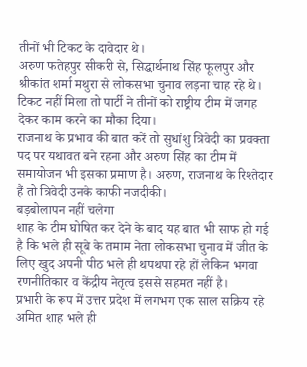तीनों भी टिकट के दावेदार थे।
अरुण फतेहपुर सीकरी से, सिद्धार्थनाथ सिंह फूलपुर और श्रीकांत शर्मा मथुरा से लोकसभा चुनाव लड़ना चाह रहे थे। टिकट नहीं मिला तो पार्टी ने तीनों को राष्ट्रीय टीम में जगह देकर काम करने का मौका दिया।
राजनाथ के प्रभाव की बात करें तो सुधांशु त्रिवेदी का प्रवक्ता पद पर यथावत बने रहना और अरुण सिंह का टीम में समायोजन भी इसका प्रमाण है। अरुण, राजनाथ के रिश्तेदार हैं तो त्रिवेदी उनके काफी नजदीकी।
बड़बोलापन नहीं चलेगा
शाह के टीम घोषित कर देने के बाद यह बात भी साफ हो गई है कि भले ही सूबे के तमाम नेता लोकसभा चुनाव में जीत के लिए खुद अपनी पीठ भले ही थपथपा रहे हों लेकिन भगवा रणनीतिकार व केंद्रीय नेतृत्व इससे सहमत नहीं है।
प्रभारी के रूप में उत्तर प्रदेश में लगभग एक साल सक्रिय रहे अमित शाह भले ही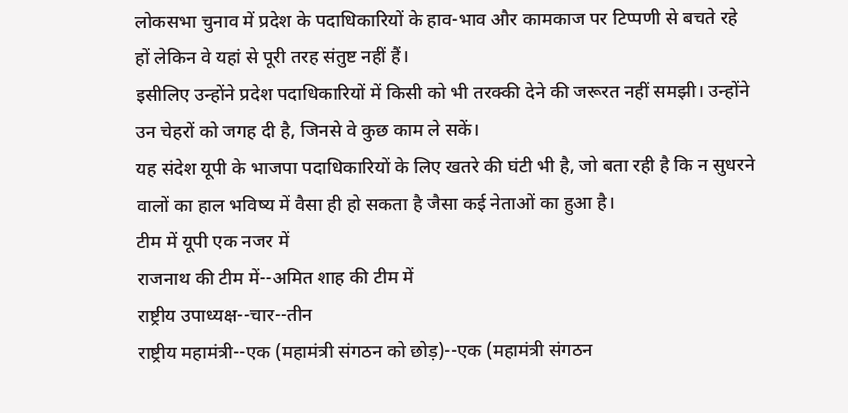लोकसभा चुनाव में प्रदेश के पदाधिकारियों के हाव-भाव और कामकाज पर टिप्पणी से बचते रहे हों लेकिन वे यहां से पूरी तरह संतुष्ट नहीं हैं।
इसीलिए उन्होंने प्रदेश पदाधिकारियों में किसी को भी तरक्की देने की जरूरत नहीं समझी। उन्होंने उन चेहरों को जगह दी है, जिनसे वे कुछ काम ले सकें।
यह संदेश यूपी के भाजपा पदाधिकारियों के लिए खतरे की घंटी भी है, जो बता रही है कि न सुधरने वालों का हाल भविष्य में वैसा ही हो सकता है जैसा कई नेताओं का हुआ है।
टीम में यूपी एक नजर में
राजनाथ की टीम में--अमित शाह की टीम में
राष्ट्रीय उपाध्यक्ष--चार--तीन
राष्ट्रीय महामंत्री--एक (महामंत्री संगठन को छोड़)--एक (महामंत्री संगठन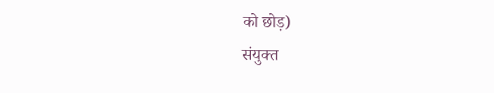को छोड़)
संयुक्त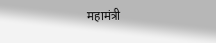महामंत्री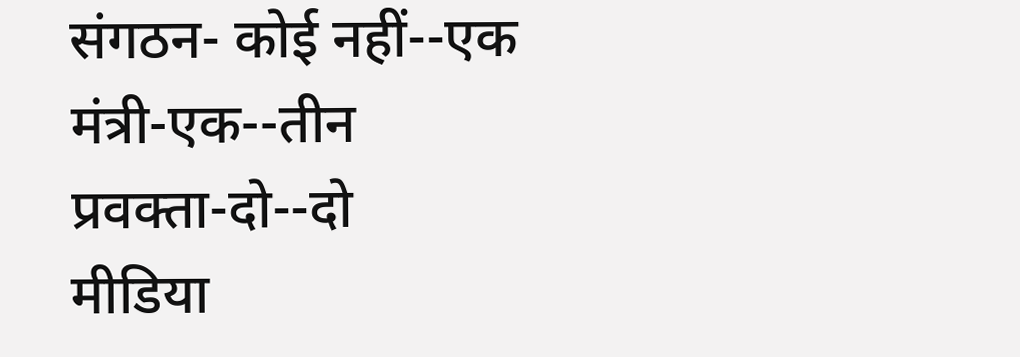संगठन- कोई नहीं--एक
मंत्री-एक--तीन
प्रवक्ता-दो--दो
मीडिया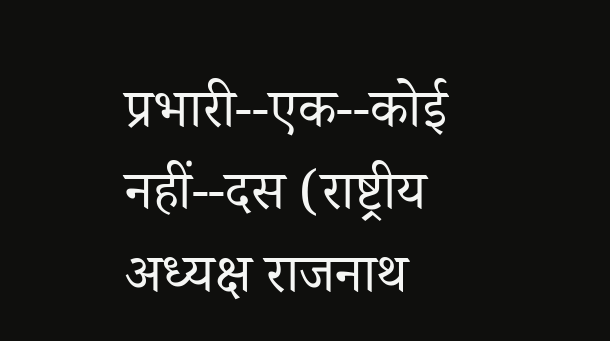प्रभारी--एक--कोई नहीं--दस (राष्ट्रीय अध्यक्ष राजनाथ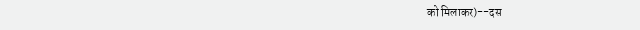को मिलाकर)--दस